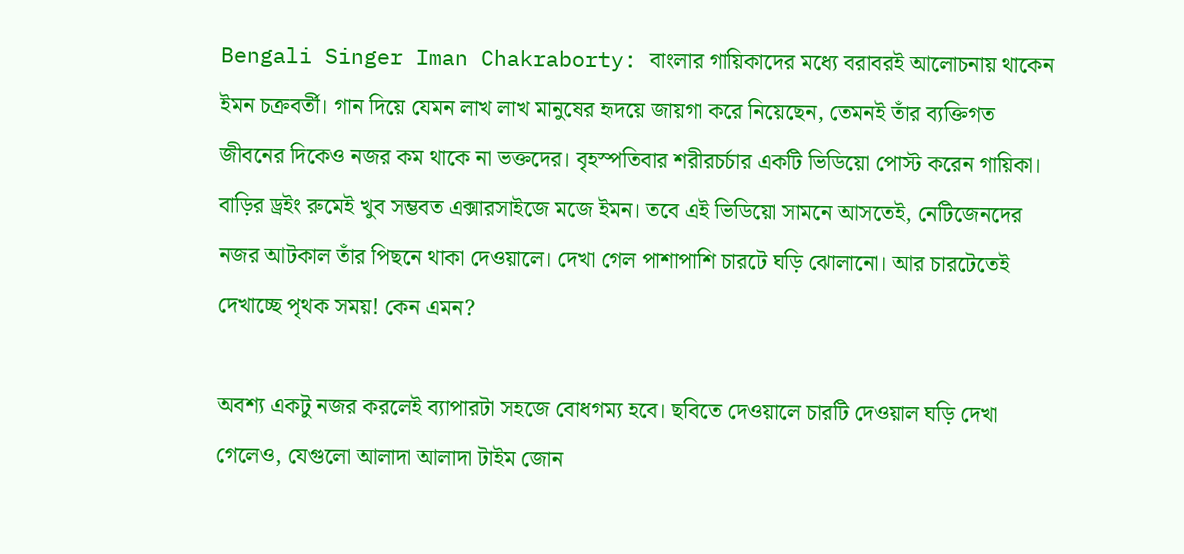Bengali Singer Iman Chakraborty: বাংলার গায়িকাদের মধ্যে বরাবরই আলোচনায় থাকেন ইমন চক্রবর্তী। গান দিয়ে যেমন লাখ লাখ মানুষের হৃদয়ে জায়গা করে নিয়েছেন, তেমনই তাঁর ব্যক্তিগত জীবনের দিকেও নজর কম থাকে না ভক্তদের। বৃহস্পতিবার শরীরচর্চার একটি ভিডিয়ো পোস্ট করেন গায়িকা। বাড়ির ড্রইং রুমেই খুব সম্ভবত এক্সারসাইজে মজে ইমন। তবে এই ভিডিয়ো সামনে আসতেই, নেটিজেনদের নজর আটকাল তাঁর পিছনে থাকা দেওয়ালে। দেখা গেল পাশাপাশি চারটে ঘড়ি ঝোলানো। আর চারটেতেই দেখাচ্ছে পৃথক সময়! কেন এমন?

অবশ্য একটু নজর করলেই ব্যাপারটা সহজে বোধগম্য হবে। ছবিতে দেওয়ালে চারটি দেওয়াল ঘড়ি দেখা গেলেও, যেগুলো আলাদা আলাদা টাইম জোন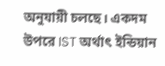অনুযায়ী চলছে। একদম উপরে IST অর্থাৎ ইন্ডিয়ান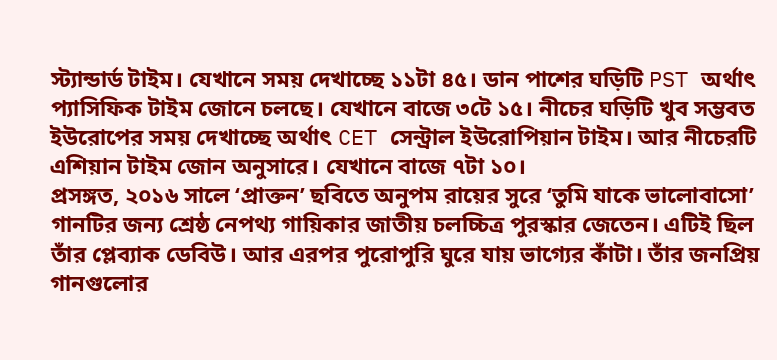স্ট্যান্ডার্ড টাইম। যেখানে সময় দেখাচ্ছে ১১টা ৪৫। ডান পাশের ঘড়িটি PST অর্থাৎ প্যাসিফিক টাইম জোনে চলছে। যেখানে বাজে ৩টে ১৫। নীচের ঘড়িটি খুব সম্ভবত ইউরোপের সময় দেখাচ্ছে অর্থাৎ CET সেন্ট্রাল ইউরোপিয়ান টাইম। আর নীচেরটি এশিয়ান টাইম জোন অনুসারে। যেখানে বাজে ৭টা ১০।
প্রসঙ্গত, ২০১৬ সালে ‘প্রাক্তন’ ছবিতে অনুপম রায়ের সুরে ‘তুমি যাকে ভালোবাসো’ গানটির জন্য শ্রেষ্ঠ নেপথ্য গায়িকার জাতীয় চলচ্চিত্র পুরস্কার জেতেন। এটিই ছিল তাঁর প্লেব্যাক ডেবিউ। আর এরপর পুরোপুরি ঘুরে যায় ভাগ্যের কাঁটা। তাঁর জনপ্রিয় গানগুলোর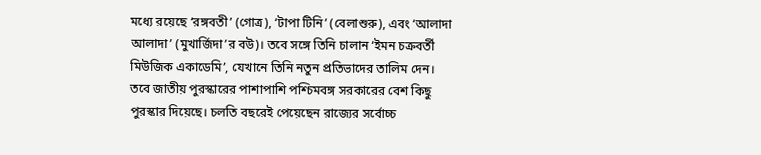মধ্যে রয়েছে ‘রঙ্গবতী’ (গোত্র), ‘টাপা টিনি’ (বেলাশুরু), এবং ‘আলাদা আলাদা’ (মুখার্জিদা’র বউ)। তবে সঙ্গে তিনি চালান ‘ইমন চক্রবর্তী মিউজিক একাডেমি’, যেখানে তিনি নতুন প্রতিভাদের তালিম দেন।
তবে জাতীয় পুরস্কারের পাশাপাশি পশ্চিমবঙ্গ সরকারের বেশ কিছু পুরস্কার দিয়েছে। চলতি বছরেই পেয়েছেন রাজ্যের সর্বোচ্চ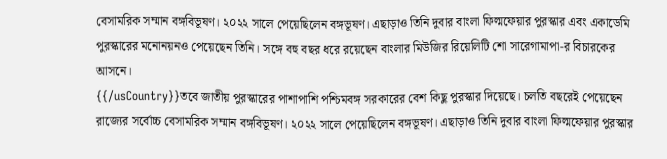বেসামরিক সম্মান বঙ্গবিভূষণ। ২০২২ সালে পেয়েছিলেন বঙ্গভূষণ। এছাড়াও তিনি দুবার বাংলা ফিল্মফেয়ার পুরস্কার এবং একাডেমি পুরস্কারের মনোনয়নও পেয়েছেন তিনি। সঙ্গে বহু বছর ধরে রয়েছেন বাংলার মিউজির রিয়েলিটি শো সারেগামাপা-র বিচারকের আসনে।
{{/usCountry}}তবে জাতীয় পুরস্কারের পাশাপাশি পশ্চিমবঙ্গ সরকারের বেশ কিছু পুরস্কার দিয়েছে। চলতি বছরেই পেয়েছেন রাজ্যের সর্বোচ্চ বেসামরিক সম্মান বঙ্গবিভূষণ। ২০২২ সালে পেয়েছিলেন বঙ্গভূষণ। এছাড়াও তিনি দুবার বাংলা ফিল্মফেয়ার পুরস্কার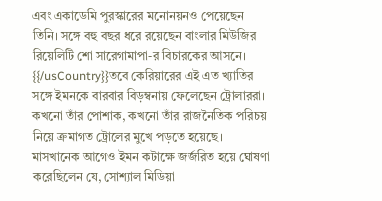এবং একাডেমি পুরস্কারের মনোনয়নও পেয়েছেন তিনি। সঙ্গে বহু বছর ধরে রয়েছেন বাংলার মিউজির রিয়েলিটি শো সারেগামাপা-র বিচারকের আসনে।
{{/usCountry}}তবে কেরিয়ারের এই এত খ্যাতির সঙ্গে ইমনকে বারবার বিড়ম্বনায় ফেলেছেন ট্রোলাররা। কখনো তাঁর পোশাক, কখনো তাঁর রাজনৈতিক পরিচয় নিয়ে ক্রমাগত ট্রোলের মুখে পড়তে হয়েছে। মাসখানেক আগেও ইমন কটাক্ষে জর্জরিত হয়ে ঘোষণা করেছিলেন যে, সোশ্যাল মিডিয়া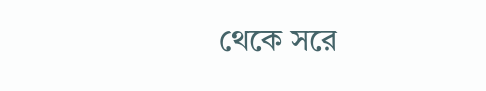থেকে সরে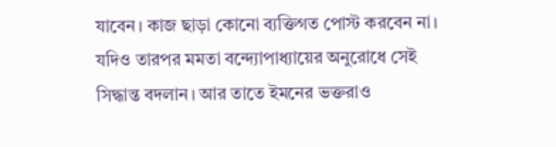যাবেন। কাজ ছাড়া কোনো ব্যক্তিগত পোস্ট করবেন না। যদিও তারপর মমতা বন্দ্যোপাধ্যায়ের অনুরোধে সেই সিদ্ধান্ত বদলান। আর তাতে ইমনের ভক্তরাও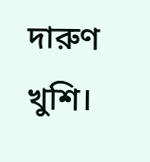দারুণ খুশি।